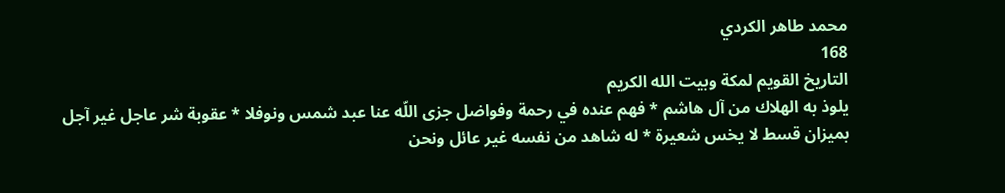محمد طاهر الكردي
168
التاريخ القويم لمكة وبيت الله الكريم
يلوذ به الهلاك من آل هاشم * فهم عنده في رحمة وفواضل جزى اللّه عنا عبد شمس ونوفلا * عقوبة شر عاجل غير آجل بميزان قسط لا يخس شعيرة * له شاهد من نفسه غير عائل ونحن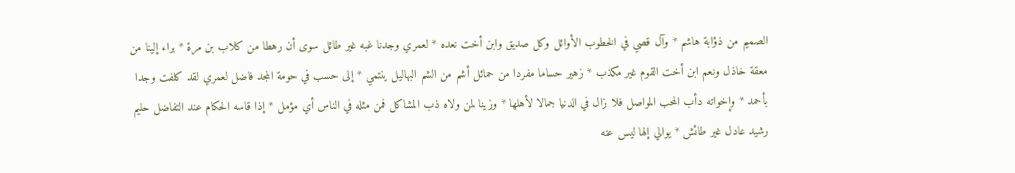الصميم من ذؤابة هاشم * وآل قصي في الخطوب الأوائل وكل صديق وابن أخت نعده * لعمري وجدنا غبه غير طائل سوى أن رهطا من كلاب بن مرة * براء إلينا من معقة خاذل ونعم ابن أخت القوم غير مكذب * زهير حساما مفردا من حمائل أشم من الشم البهاليل ينتمي * إلى حسب في حومة المجد فاضل لعمري لقد كلفت وجدا بأحمد * وإخواته دأب المحب المواصل فلا زال في الدنيا جمالا لأهلها * وزينا لمن ولاه ذب المشاكل فمن مثله في الناس أي مؤمل * إذا قاسه الحكام عند التفاضل حليم رشيد عادل غير طائش * يوالي إلها ليس عنه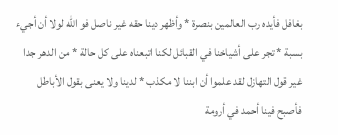بغافل فأيده رب العالمين بنصرة * وأظهر دينا حقه غير ناصل فو اللّه لولا أن أجيء بسبة * تجر على أشياخنا في القبائل لكنا اتبعناه على كل حالة * من الدهر جدا غير قول التهازل لقد علموا أن ابننا لا مكذب * لدينا ولا يعنى بقول الأباطل فأصبح فينا أحمد في أرومة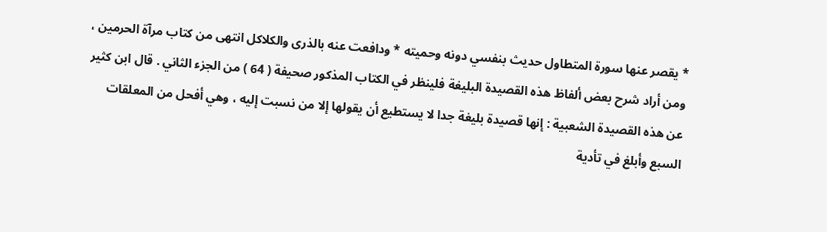* يقصر عنها سورة المتطاول حديث بنفسي دونه وحميته * ودافعت عنه بالذرى والكلاكل انتهى من كتاب مرآة الحرمين ، ومن أراد شرح بعض ألفاظ هذه القصيدة البليغة فلينظر في الكتاب المذكور صحيفة ( 64 ) من الجزء الثاني . قال ابن كثير عن هذه القصيدة الشعبية : إنها قصيدة بليغة جدا لا يستطيع أن يقولها إلا من نسبت إليه ، وهي أفحل من المعلقات السبع وأبلغ في تأدية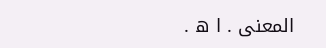المعنى . ا ه .